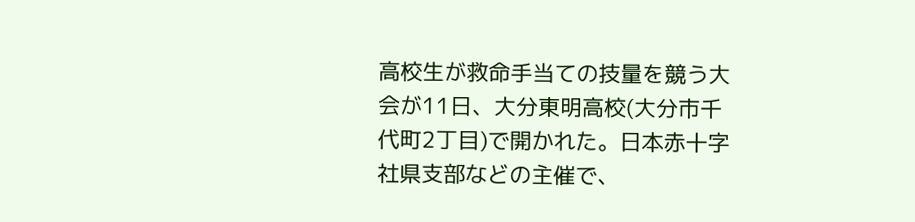高校生が救命手当ての技量を競う大会が11日、大分東明高校(大分市千代町2丁目)で開かれた。日本赤十字社県支部などの主催で、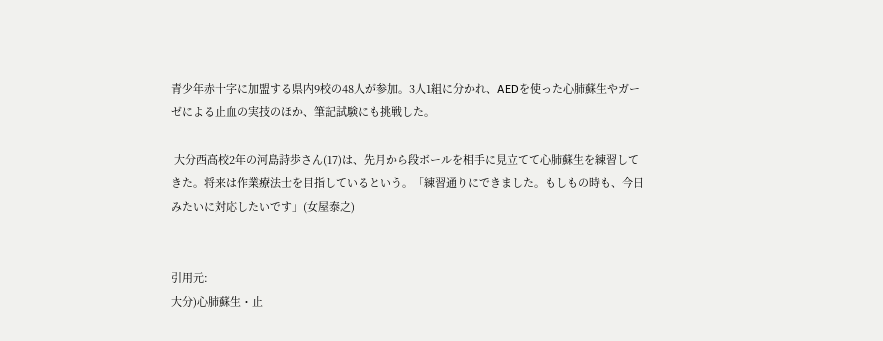青少年赤十字に加盟する県内9校の48人が参加。3人1組に分かれ、AEDを使った心肺蘇生やガーゼによる止血の実技のほか、筆記試験にも挑戦した。

 大分西高校2年の河島詩歩さん(17)は、先月から段ボールを相手に見立てて心肺蘇生を練習してきた。将来は作業療法士を目指しているという。「練習通りにできました。もしもの時も、今日みたいに対応したいです」(女屋泰之)


引用元:
大分)心肺蘇生・止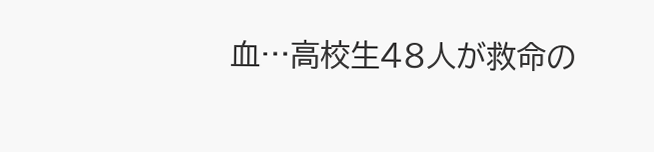血…高校生48人が救命の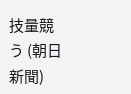技量競う (朝日新聞)